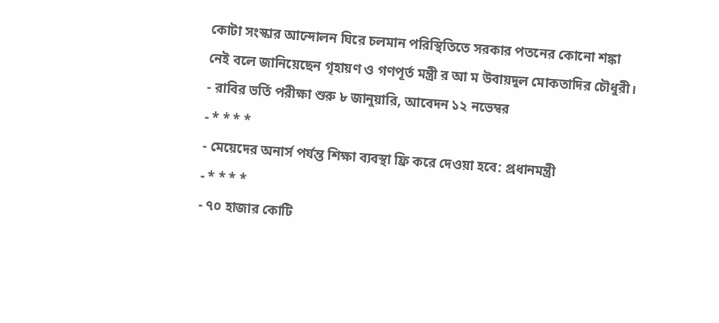কোটা সংস্কার আন্দোলন ঘিরে চলমান পরিস্থিতিতে সরকার পতনের কোনো শঙ্কা নেই বলে জানিয়েছেন গৃহায়ণ ও গণপূর্ত মন্ত্রী র আ ম উবায়দুল মোকতাদির চৌধুরী।
- রাবির ভর্তি পরীক্ষা শুরু ৮ জানুয়ারি, আবেদন ১২ নভেম্বর
- * * * *
- মেয়েদের অনার্স পর্যন্ত শিক্ষা ব্যবস্থা ফ্রি করে দেওয়া হবে: প্রধানমন্ত্রী
- * * * *
- ৭০ হাজার কোটি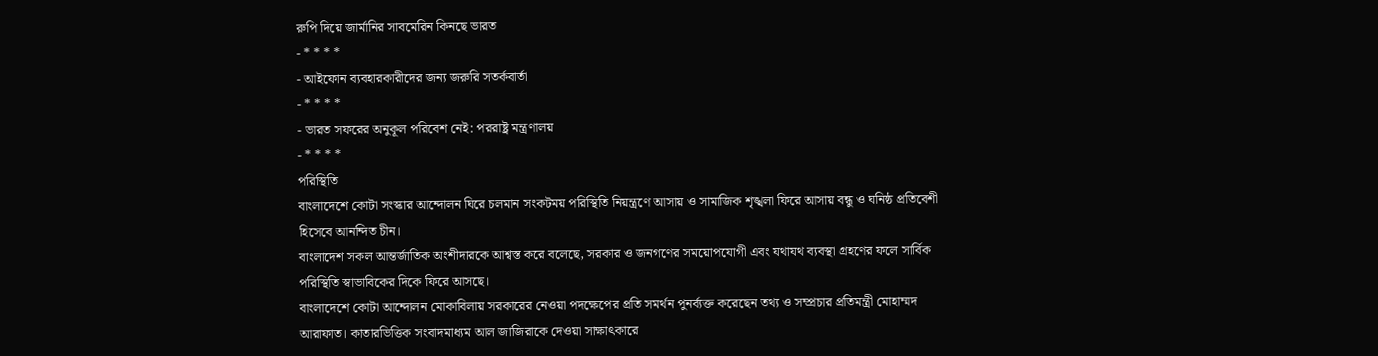রুপি দিয়ে জার্মানির সাবমেরিন কিনছে ভারত
- * * * *
- আইফোন ব্যবহারকারীদের জন্য জরুরি সতর্কবার্তা
- * * * *
- ভারত সফরের অনুকূল পরিবেশ নেই: পররাষ্ট্র মন্ত্রণালয়
- * * * *
পরিস্থিতি
বাংলাদেশে কোটা সংস্কার আন্দোলন ঘিরে চলমান সংকটময় পরিস্থিতি নিয়ন্ত্রণে আসায় ও সামাজিক শৃঙ্খলা ফিরে আসায় বন্ধু ও ঘনিষ্ঠ প্রতিবেশী হিসেবে আনন্দিত চীন।
বাংলাদেশ সকল আন্তর্জাতিক অংশীদারকে আশ্বস্ত করে বলেছে, সরকার ও জনগণের সময়োপযোগী এবং যথাযথ ব্যবস্থা গ্রহণের ফলে সার্বিক পরিস্থিতি স্বাভাবিকের দিকে ফিরে আসছে।
বাংলাদেশে কোটা আন্দোলন মোকাবিলায় সরকারের নেওয়া পদক্ষেপের প্রতি সমর্থন পুনর্ব্যক্ত করেছেন তথ্য ও সম্প্রচার প্রতিমন্ত্রী মোহাম্মদ আরাফাত। কাতারভিত্তিক সংবাদমাধ্যম আল জাজিরাকে দেওয়া সাক্ষাৎকারে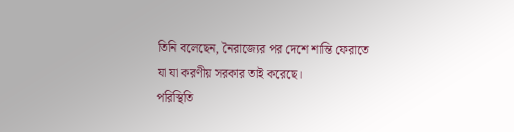তিনি বলেছেন, নৈরাজ্যের পর দেশে শান্তি ফেরাতে যা যা করণীয় সরকার তাই করেছে।
পরিস্থিতি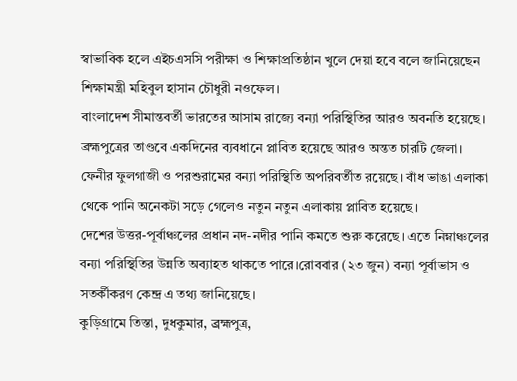স্বাভাবিক হলে এইচএসসি পরীক্ষা ও শিক্ষাপ্রতিষ্ঠান খুলে দেয়া হবে বলে জানিয়েছেন শিক্ষামন্ত্রী মহিবুল হাসান চৌধুরী নওফেল।
বাংলাদেশ সীমান্তবর্তী ভারতের আসাম রাজ্যে বন্যা পরিস্থিতির আরও অবনতি হয়েছে। ব্রহ্মপুত্রের তাণ্ডবে একদিনের ব্যবধানে প্লাবিত হয়েছে আরও অন্তত চারটি জেলা।
ফেনীর ফুলগাজী ও পরশুরামের বন্যা পরিস্থিতি অপরিবর্তীত রয়েছে। বাঁধ ভাঙা এলাকা থেকে পানি অনেকটা সড়ে গেলেও নতুন নতুন এলাকায় প্লাবিত হয়েছে।
দেশের উত্তর-পূর্বাঞ্চলের প্রধান নদ-নদীর পানি কমতে শুরু করেছে। এতে নিম্নাঞ্চলের বন্যা পরিস্থিতির উন্নতি অব্যাহত থাকতে পারে।রোববার (২৩ জুন) বন্যা পূর্বাভাস ও সতর্কীকরণ কেন্দ্র এ তথ্য জানিয়েছে।
কুড়িগ্রামে তিস্তা, দুধকুমার, ব্র্রহ্মপুত্র,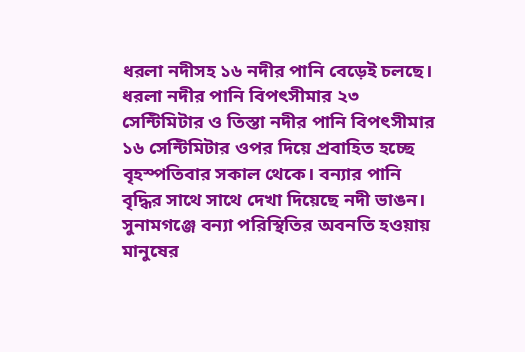ধরলা নদীসহ ১৬ নদীর পানি বেড়েই চলছে। ধরলা নদীর পানি বিপৎসীমার ২৩ সেন্টিমিটার ও তিস্তা নদীর পানি বিপৎসীমার ১৬ সেন্টিমিটার ওপর দিয়ে প্রবাহিত হচ্ছে বৃহস্পতিবার সকাল থেকে। বন্যার পানি বৃদ্ধির সাথে সাথে দেখা দিয়েছে নদী ভাঙন।
সুনামগঞ্জে বন্যা পরিস্থিতির অবনতি হওয়ায় মানুষের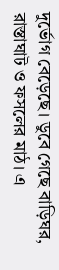দুর্ভোগ বেড়েছে। ডুবে গেছে বাড়িঘর, রাস্তাঘাট ও ফসলের মাঠ। এ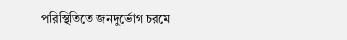পরিস্থিতিতে জনদুর্ভোগ চরমে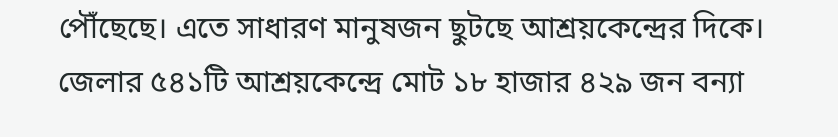পৌঁছেছে। এতে সাধারণ মানুষজন ছুটছে আশ্রয়কেন্দ্রের দিকে। জেলার ৫৪১টি আশ্রয়কেন্দ্রে মোট ১৮ হাজার ৪২৯ জন বন্যা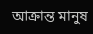আক্রান্ত মানুষ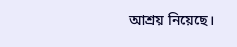আশ্রয় নিয়েছে।